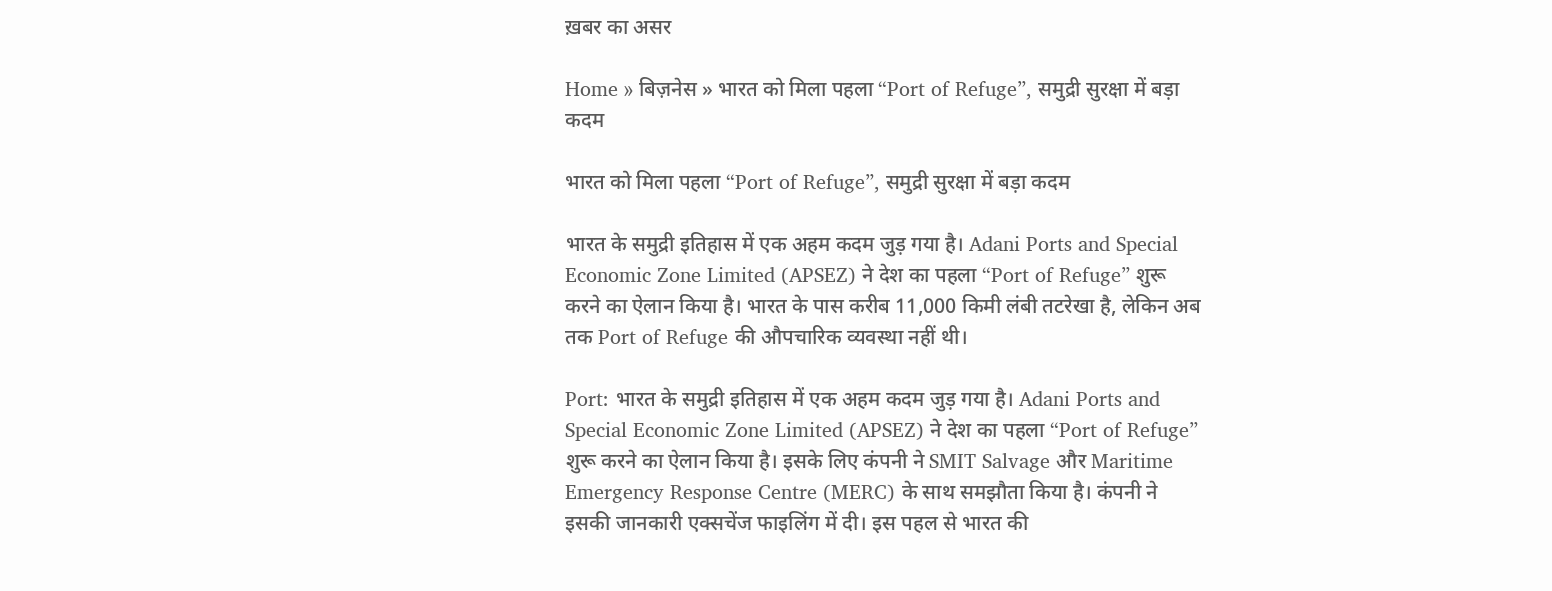ख़बर का असर

Home » बिज़नेस » भारत को मिला पहला “Port of Refuge”, समुद्री सुरक्षा में बड़ा कदम

भारत को मिला पहला “Port of Refuge”, समुद्री सुरक्षा में बड़ा कदम

भारत के समुद्री इतिहास में एक अहम कदम जुड़ गया है। Adani Ports and Special Economic Zone Limited (APSEZ) ने देश का पहला “Port of Refuge” शुरू करने का ऐलान किया है। भारत के पास करीब 11,000 किमी लंबी तटरेखा है, लेकिन अब तक Port of Refuge की औपचारिक व्यवस्था नहीं थी।

Port: भारत के समुद्री इतिहास में एक अहम कदम जुड़ गया है। Adani Ports and Special Economic Zone Limited (APSEZ) ने देश का पहला “Port of Refuge” शुरू करने का ऐलान किया है। इसके लिए कंपनी ने SMIT Salvage और Maritime Emergency Response Centre (MERC) के साथ समझौता किया है। कंपनी ने इसकी जानकारी एक्सचेंज फाइलिंग में दी। इस पहल से भारत की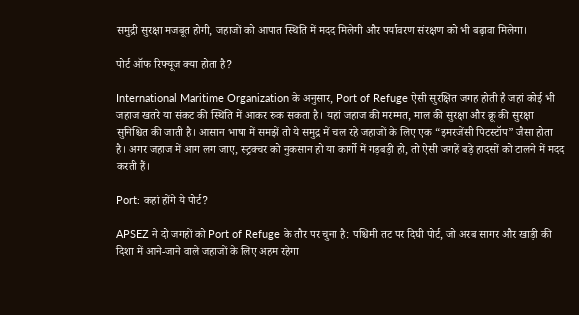समुद्री सुरक्षा मजबूत होगी, जहाजों को आपात स्थिति में मदद मिलेगी और पर्यावरण संरक्षण को भी बढ़ावा मिलेगा।

पोर्ट ऑफ रिफ्यूज क्या होता है?

International Maritime Organization के अनुसार, Port of Refuge ऐसी सुरक्षित जगह होती है जहां कोई भी जहाज खतरे या संकट की स्थिति में आकर रुक सकता है। यहां जहाज की मरम्मत, माल की सुरक्षा और क्रू की सुरक्षा सुनिश्चित की जाती है। आसान भाषा में समझें तो ये समुद्र में चल रहे जहाजों के लिए एक “इमरजेंसी पिटस्टॉप” जैसा होता है। अगर जहाज में आग लग जाए, स्ट्रक्चर को नुकसान हो या कार्गो में गड़बड़ी हो, तो ऐसी जगहें बड़े हादसों को टालने में मदद करती हैं।

Port: कहां होंगे ये पोर्ट?

APSEZ ने दो जगहों को Port of Refuge के तौर पर चुना है: पश्चिमी तट पर दिघी पोर्ट, जो अरब सागर और खाड़ी की दिशा में आने-जाने वाले जहाजों के लिए अहम रहेगा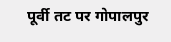पूर्वी तट पर गोपालपुर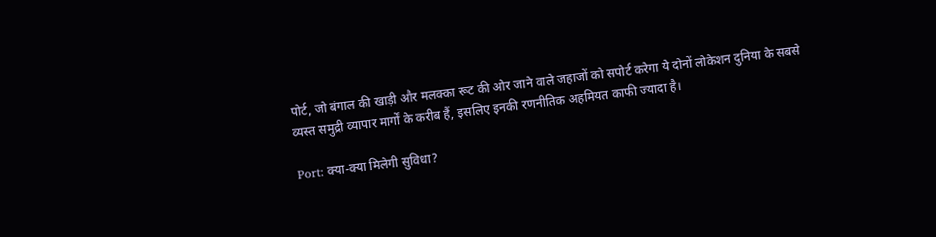पोर्ट, जो बंगाल की खाड़ी और मलक्का रूट की ओर जाने वाले जहाजों को सपोर्ट करेगा ये दोनों लोकेशन दुनिया के सबसे व्यस्त समुद्री व्यापार मार्गों के करीब हैं, इसलिए इनकी रणनीतिक अहमियत काफी ज्यादा है।

Port: क्या-क्या मिलेगी सुविधा?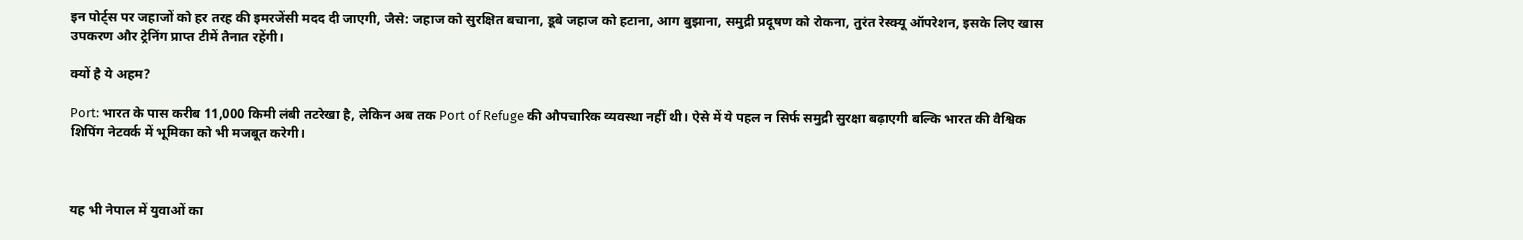इन पोर्ट्स पर जहाजों को हर तरह की इमरजेंसी मदद दी जाएगी, जैसे: जहाज को सुरक्षित बचाना, डूबे जहाज को हटाना, आग बुझाना, समुद्री प्रदूषण को रोकना, तुरंत रेस्क्यू ऑपरेशन, इसके लिए खास उपकरण और ट्रेनिंग प्राप्त टीमें तैनात रहेंगी।

क्यों है ये अहम?

Port: भारत के पास करीब 11,000 किमी लंबी तटरेखा है, लेकिन अब तक Port of Refuge की औपचारिक व्यवस्था नहीं थी। ऐसे में ये पहल न सिर्फ समुद्री सुरक्षा बढ़ाएगी बल्कि भारत की वैश्विक शिपिंग नेटवर्क में भूमिका को भी मजबूत करेगी।



यह भी नेपाल में युवाओं का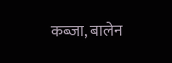कब्जा, बालेन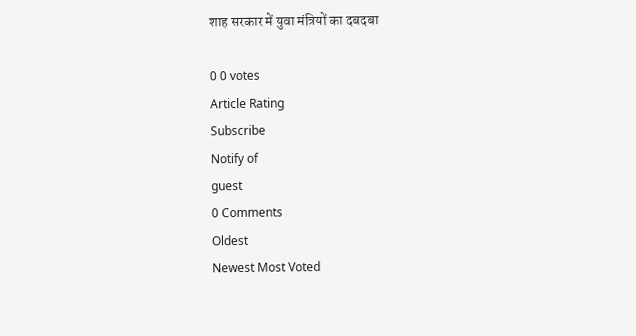शाह सरकार में युवा मंत्रियों का दबदबा

0 0 votes
Article Rating
Subscribe
Notify of
guest
0 Comments
Oldest
Newest Most Voted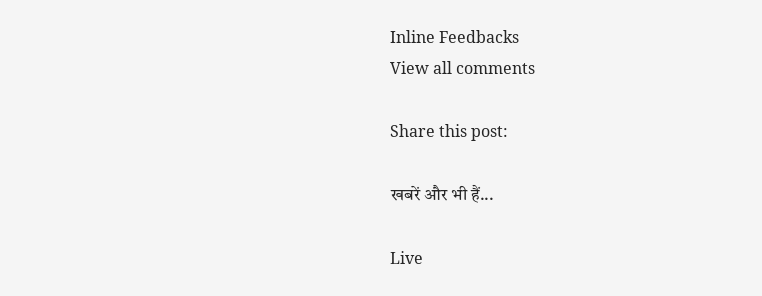Inline Feedbacks
View all comments

Share this post:

खबरें और भी हैं...

Live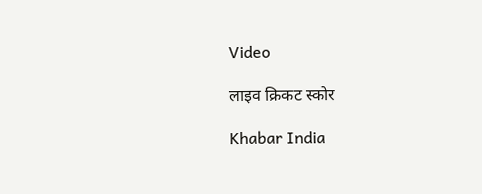Video

लाइव क्रिकट स्कोर

Khabar India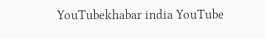YouTubekhabar india YouTube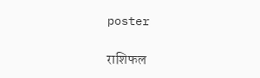poster

राशिफल